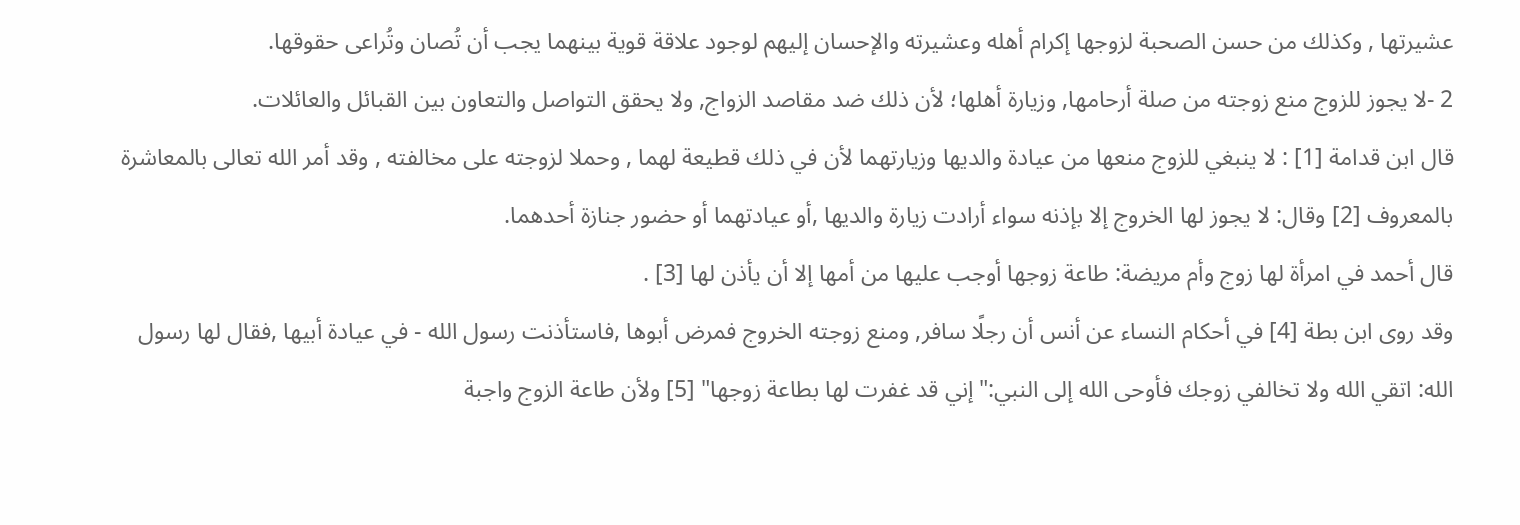عشيرتها , وكذلك من حسن الصحبة لزوجها إكرام أهله وعشيرته والإحسان إليهم لوجود علاقة قوية بينهما يجب أن تُصان وتُراعى حقوقها.
2 -لا يجوز للزوج منع زوجته من صلة أرحامها, وزيارة أهلها؛ لأن ذلك ضد مقاصد الزواج, ولا يحقق التواصل والتعاون بين القبائل والعائلات.
قال ابن قدامة [1] : لا ينبغي للزوج منعها من عيادة والديها وزيارتهما لأن في ذلك قطيعة لهما , وحملا لزوجته على مخالفته , وقد أمر الله تعالى بالمعاشرة بالمعروف [2] وقال: لا يجوز لها الخروج إلا بإذنه سواء أرادت زيارة والديها ,أو عيادتهما أو حضور جنازة أحدهما.
قال أحمد في امرأة لها زوج وأم مريضة: طاعة زوجها أوجب عليها من أمها إلا أن يأذن لها [3] .
وقد روى ابن بطة [4] في أحكام النساء عن أنس أن رجلًا سافر, ومنع زوجته الخروج فمرض أبوها ,فاستأذنت رسول الله - في عيادة أبيها ,فقال لها رسول الله: اتقي الله ولا تخالفي زوجك فأوحى الله إلى النبي:"إني قد غفرت لها بطاعة زوجها" [5] ولأن طاعة الزوج واجبة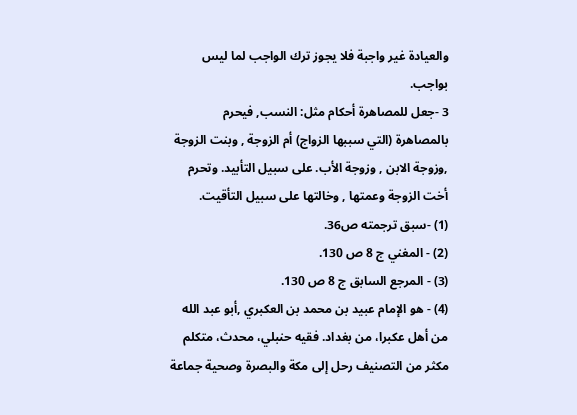والعيادة غير واجبة فلا يجوز ترك الواجب لما ليس بواجب.
3 -جعل للمصاهرة أحكام مثل: النسب, فيحرم بالمصاهرة (التي سببها الزواج) أم الزوجة , وبنت الزوجة ,وزوجة الابن , وزوجة الأب. على سبيل التأبيد. وتحرم أخت الزوجة وعمتها , وخالتها على سبيل التأقيت.
(1) -سبق ترجمته ص36.
(2) - المغني ج 8 ص 130.
(3) - المرجع السابق ج 8 ص 130.
(4) - هو الإمام عبيد بن محمد بن العكبري ,أبو عبد الله من أهل عكبرا، من بغداد. فقيه حنبلي، محدث، متكلم مكثر من التصنيف رحل إلى مكة والبصرة وصحية جماعة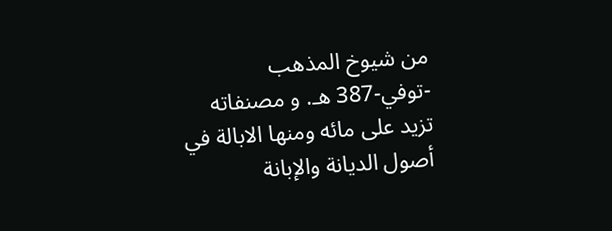من شيوخ المذهب -توفي-387 هـ. و مصنفاته تزيد على مائه ومنها الابالة في أصول الديانة والإبانة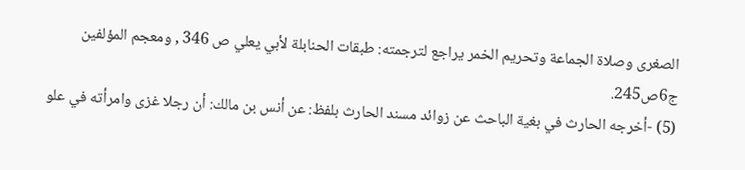الصغرى وصلاة الجماعة وتحريم الخمر يراجع لترجمته: طبقات الحنابلة لأبي يعلي ص 346 , ومعجم المؤلفين ج6ص245.
(5) -أخرجه الحارث في بغية الباحث عن زوائد مسند الحارث بلفظ: عن أنس بن مالك: أن رجلا غزى وامرأته في علو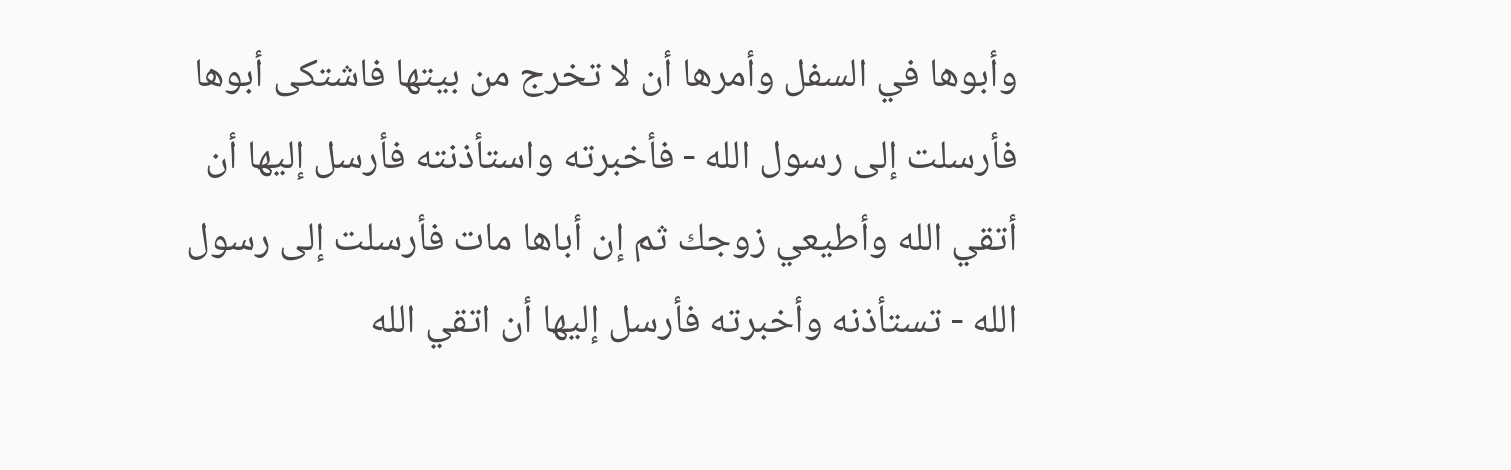وأبوها في السفل وأمرها أن لا تخرج من بيتها فاشتكى أبوها فأرسلت إلى رسول الله - فأخبرته واستأذنته فأرسل إليها أن أتقي الله وأطيعي زوجك ثم إن أباها مات فأرسلت إلى رسول الله - تستأذنه وأخبرته فأرسل إليها أن اتقي الله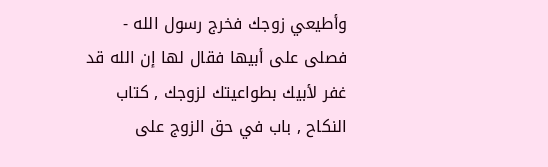وأطيعي زوجك فخرج رسول الله - فصلى على أبيها فقال لها إن الله قد غفر لأبيك بطواعيتك لزوجك , كتاب النكاح , باب في حق الزوج على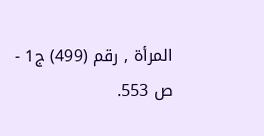المرأة , رقم (499) ج1 - ص 553.